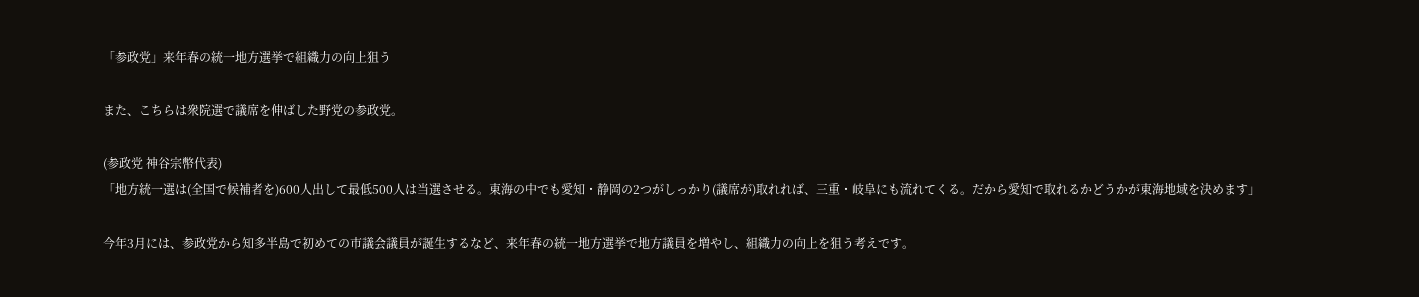「参政党」来年春の統一地方選挙で組織力の向上狙う

また、こちらは衆院選で議席を伸ばした野党の参政党。

(参政党 神谷宗幣代表)
「地方統一選は(全国で候補者を)600人出して最低500人は当選させる。東海の中でも愛知・静岡の2つがしっかり(議席が)取れれば、三重・岐阜にも流れてくる。だから愛知で取れるかどうかが東海地域を決めます」

今年3月には、参政党から知多半島で初めての市議会議員が誕生するなど、来年春の統一地方選挙で地方議員を増やし、組織力の向上を狙う考えです。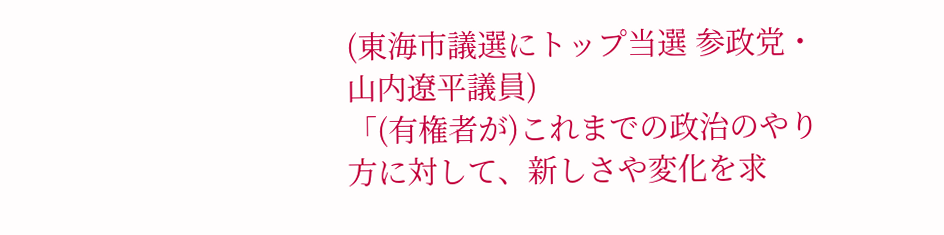(東海市議選にトップ当選 参政党・山内遼平議員)
「(有権者が)これまでの政治のやり方に対して、新しさや変化を求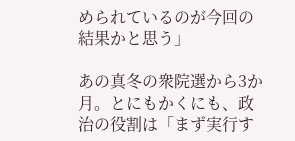められているのが今回の結果かと思う」

あの真冬の衆院選から3か月。とにもかくにも、政治の役割は「まず実行す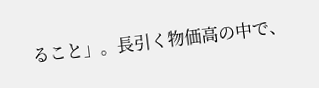ること」。長引く物価高の中で、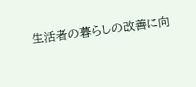生活者の暮らしの改善に向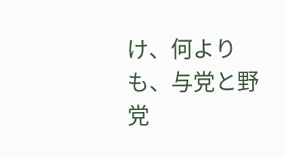け、何よりも、与党と野党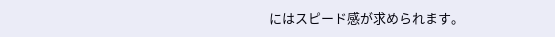にはスピード感が求められます。